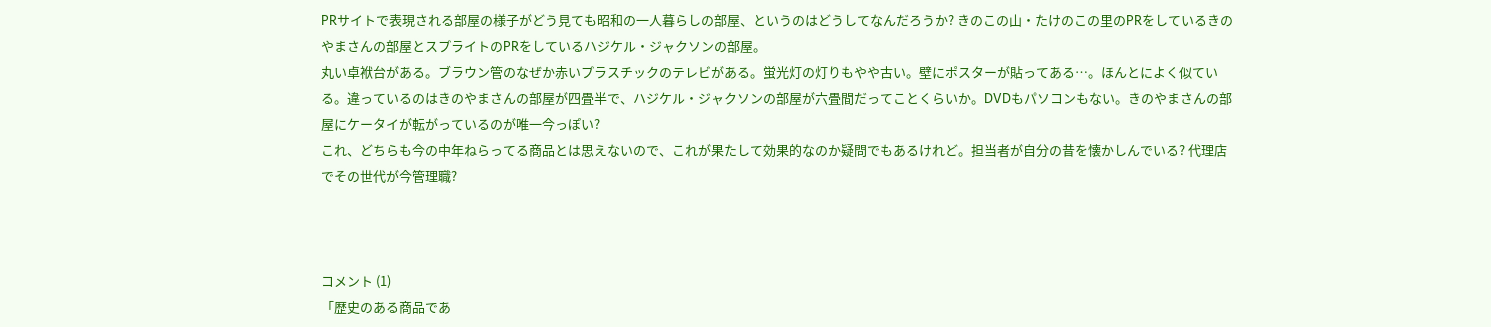PRサイトで表現される部屋の様子がどう見ても昭和の一人暮らしの部屋、というのはどうしてなんだろうか? きのこの山・たけのこの里のPRをしているきのやまさんの部屋とスプライトのPRをしているハジケル・ジャクソンの部屋。
丸い卓袱台がある。ブラウン管のなぜか赤いプラスチックのテレビがある。蛍光灯の灯りもやや古い。壁にポスターが貼ってある…。ほんとによく似ている。違っているのはきのやまさんの部屋が四畳半で、ハジケル・ジャクソンの部屋が六畳間だってことくらいか。DVDもパソコンもない。きのやまさんの部屋にケータイが転がっているのが唯一今っぽい?
これ、どちらも今の中年ねらってる商品とは思えないので、これが果たして効果的なのか疑問でもあるけれど。担当者が自分の昔を懐かしんでいる? 代理店でその世代が今管理職?



コメント (1)
「歴史のある商品であ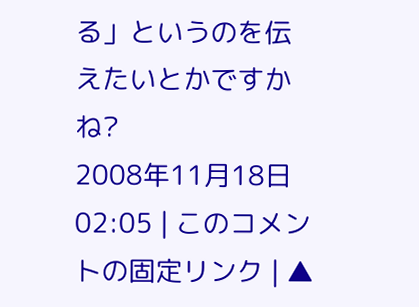る」というのを伝えたいとかですかね?
2008年11月18日 02:05 | このコメントの固定リンク | ▲